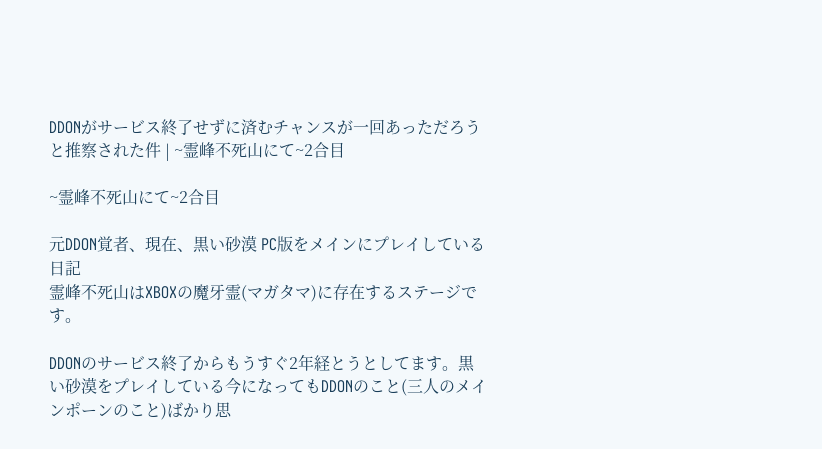DDONがサービス終了せずに済むチャンスが一回あっただろうと推察された件 | ~霊峰不死山にて~2合目

~霊峰不死山にて~2合目

元DDON覚者、現在、黒い砂漠 PC版をメインにプレイしている日記
霊峰不死山はXBOXの魔牙霊(マガタマ)に存在するステージです。

DDONのサービス終了からもうすぐ2年経とうとしてます。黒い砂漠をプレイしている今になってもDDONのこと(三人のメインポーンのこと)ばかり思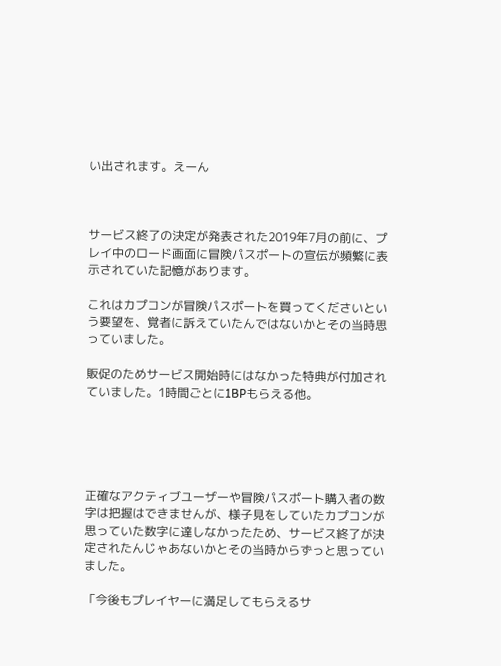い出されます。えーん



サービス終了の決定が発表された2019年7月の前に、プレイ中のロード画面に冒険パスポートの宣伝が頻繁に表示されていた記憶があります。

これはカプコンが冒険パスポートを買ってくださいという要望を、覚者に訴えていたんではないかとその当時思っていました。

販促のためサービス開始時にはなかった特典が付加されていました。1時間ごとに1BPもらえる他。





正確なアクティブユーザーや冒険パスポート購入者の数字は把握はできませんが、様子見をしていたカプコンが思っていた数字に達しなかったため、サービス終了が決定されたんじゃあないかとその当時からずっと思っていました。

「今後もプレイヤーに満足してもらえるサ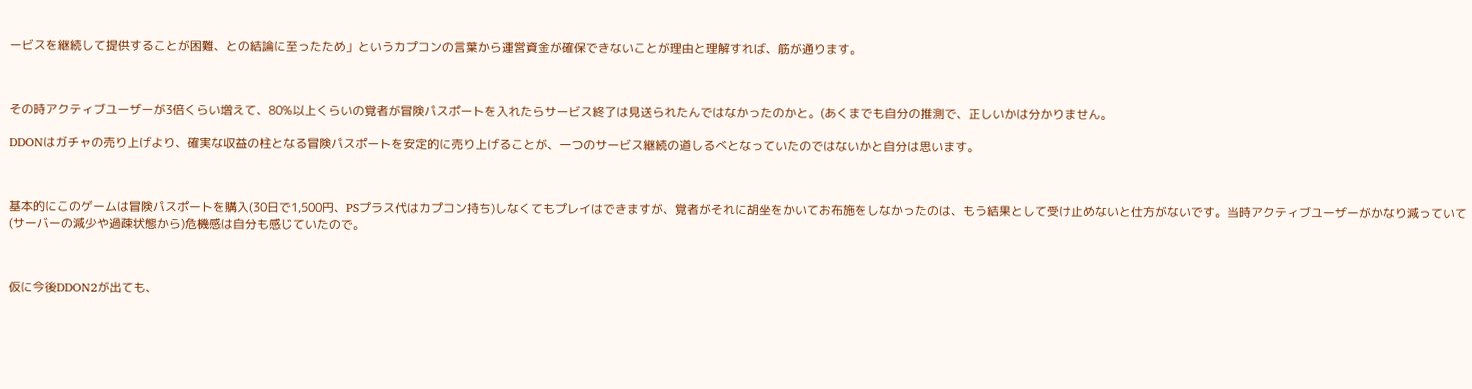ービスを継続して提供することが困難、との結論に至ったため」というカプコンの言葉から運営資金が確保できないことが理由と理解すれば、筋が通ります。



その時アクティブユーザーが3倍くらい増えて、80%以上くらいの覚者が冒険パスポートを入れたらサービス終了は見送られたんではなかったのかと。(あくまでも自分の推測で、正しいかは分かりません。

DDONはガチャの売り上げより、確実な収益の柱となる冒険パスポートを安定的に売り上げることが、一つのサービス継続の道しるべとなっていたのではないかと自分は思います。



基本的にこのゲームは冒険パスポートを購入(30日で1,500円、PSプラス代はカプコン持ち)しなくてもプレイはできますが、覚者がそれに胡坐をかいてお布施をしなかったのは、もう結果として受け止めないと仕方がないです。当時アクティブユーザーがかなり減っていて(サーバーの減少や過疎状態から)危機感は自分も感じていたので。



仮に今後DDON2が出ても、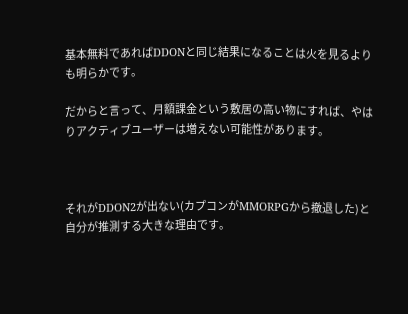基本無料であればDDONと同じ結果になることは火を見るよりも明らかです。

だからと言って、月額課金という敷居の高い物にすれば、やはりアクティブユーザーは増えない可能性があります。



それがDDON2が出ない(カプコンがMMORPGから撤退した)と自分が推測する大きな理由です。